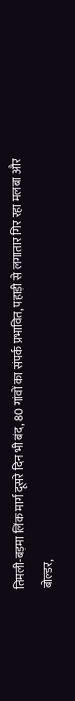तिमली-बड़मा लिंक मार्ग दूसरे दिन भी बंद, 80 गांवों का संपर्क प्रभावित, पहाड़ी से लगातार गिर रहा मलबा और बोल्डर,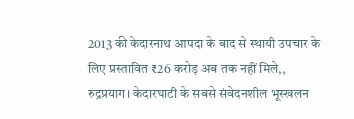2013 की केदारनाथ आपदा के बाद से स्थायी उपचार के लिए प्रस्तावित ₹26 करोड़ अब तक नहीं मिले,,
रुद्रप्रयाग। केदारघाटी के सबसे संवेदनशील भूस्खलन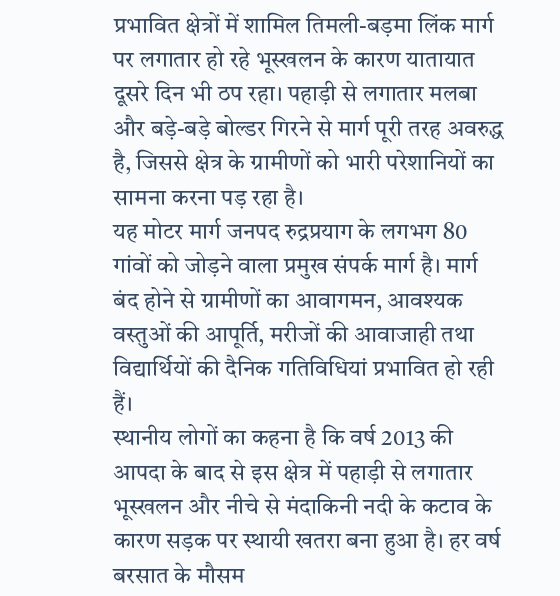प्रभावित क्षेत्रों में शामिल तिमली-बड़मा लिंक मार्ग पर लगातार हो रहे भूस्खलन के कारण यातायात दूसरे दिन भी ठप रहा। पहाड़ी से लगातार मलबा और बड़े-बड़े बोल्डर गिरने से मार्ग पूरी तरह अवरुद्ध है, जिससे क्षेत्र के ग्रामीणों को भारी परेशानियों का सामना करना पड़ रहा है।
यह मोटर मार्ग जनपद रुद्रप्रयाग के लगभग 80 गांवों को जोड़ने वाला प्रमुख संपर्क मार्ग है। मार्ग बंद होने से ग्रामीणों का आवागमन, आवश्यक वस्तुओं की आपूर्ति, मरीजों की आवाजाही तथा विद्यार्थियों की दैनिक गतिविधियां प्रभावित हो रही हैं।
स्थानीय लोगों का कहना है कि वर्ष 2013 की आपदा के बाद से इस क्षेत्र में पहाड़ी से लगातार भूस्खलन और नीचे से मंदाकिनी नदी के कटाव के कारण सड़क पर स्थायी खतरा बना हुआ है। हर वर्ष बरसात के मौसम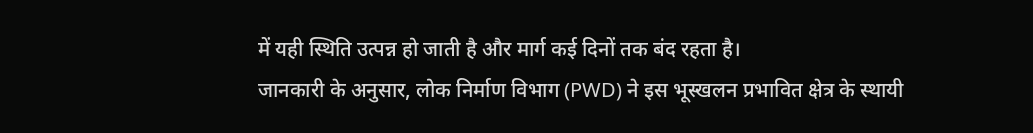में यही स्थिति उत्पन्न हो जाती है और मार्ग कई दिनों तक बंद रहता है।
जानकारी के अनुसार, लोक निर्माण विभाग (PWD) ने इस भूस्खलन प्रभावित क्षेत्र के स्थायी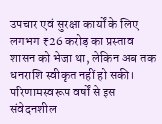उपचार एवं सुरक्षा कार्यों के लिए लगभग ₹26 करोड़ का प्रस्ताव शासन को भेजा था, लेकिन अब तक धनराशि स्वीकृत नहीं हो सकी। परिणामस्वरूप वर्षों से इस संवेदनशील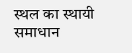स्थल का स्थायी समाधान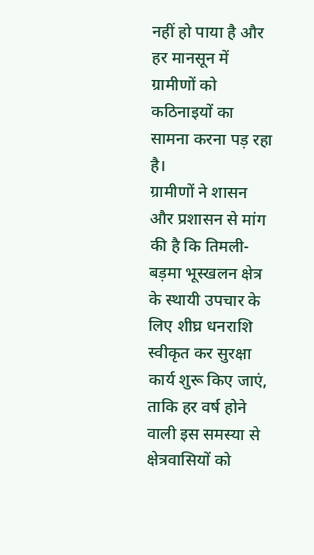नहीं हो पाया है और हर मानसून में ग्रामीणों को कठिनाइयों का सामना करना पड़ रहा है।
ग्रामीणों ने शासन और प्रशासन से मांग की है कि तिमली-बड़मा भूस्खलन क्षेत्र के स्थायी उपचार के लिए शीघ्र धनराशि स्वीकृत कर सुरक्षा कार्य शुरू किए जाएं, ताकि हर वर्ष होने वाली इस समस्या से क्षेत्रवासियों को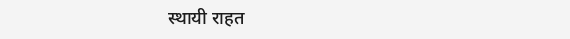स्थायी राहत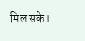मिल सके।